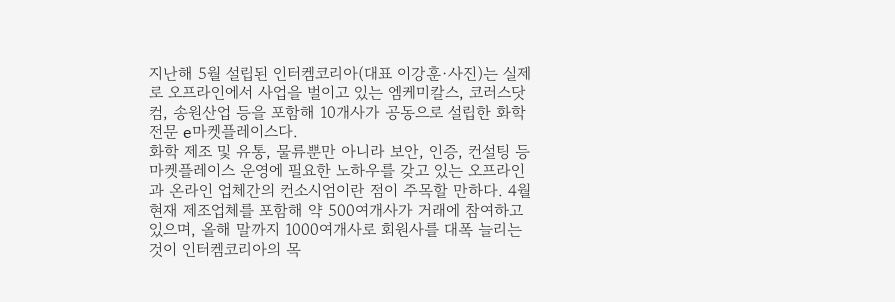지난해 5월 설립된 인터켐코리아(대표 이강훈·사진)는 실제로 오프라인에서 사업을 벌이고 있는 엠케미칼스, 코러스닷컴, 송원산업 등을 포함해 10개사가 공동으로 설립한 화학 전문 e마켓플레이스다.
화학 제조 및 유통, 물류뿐만 아니라 보안, 인증, 컨설팅 등 마켓플레이스 운영에 필요한 노하우를 갖고 있는 오프라인과 온라인 업체간의 컨소시엄이란 점이 주목할 만하다. 4월 현재 제조업체를 포함해 약 500여개사가 거래에 참여하고 있으며, 올해 말까지 1000여개사로 회원사를 대폭 늘리는 것이 인터켐코리아의 목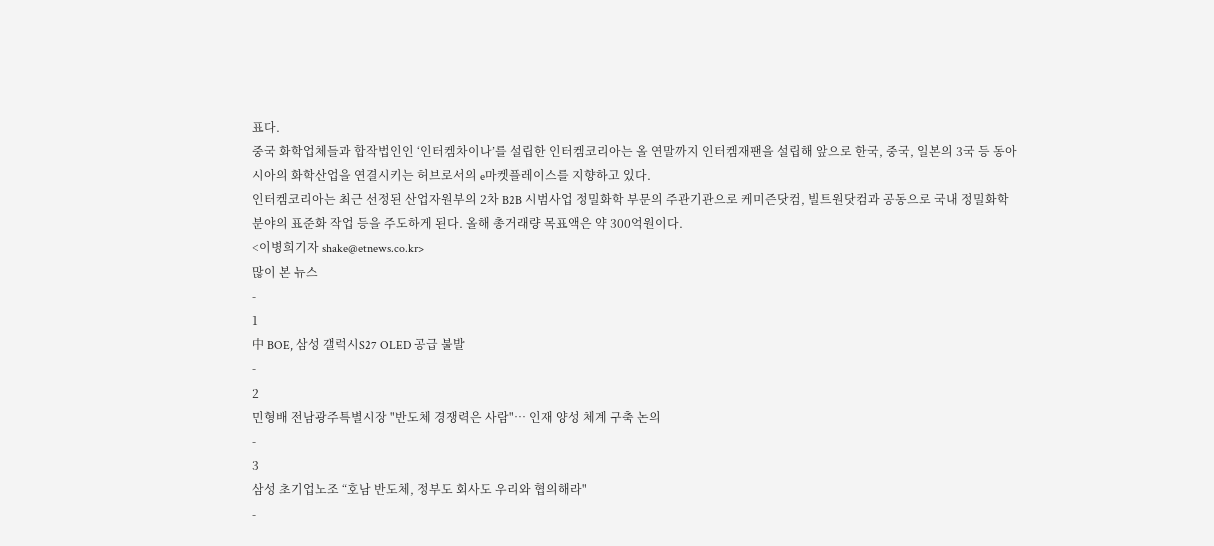표다.
중국 화학업체들과 합작법인인 ‘인터켐차이나’를 설립한 인터켐코리아는 올 연말까지 인터켐재팬을 설립해 앞으로 한국, 중국, 일본의 3국 등 동아시아의 화학산업을 연결시키는 허브로서의 e마켓플레이스를 지향하고 있다.
인터켐코리아는 최근 선정된 산업자원부의 2차 B2B 시범사업 정밀화학 부문의 주관기관으로 케미즌닷컴, 빌트원닷컴과 공동으로 국내 정밀화학 분야의 표준화 작업 등을 주도하게 된다. 올해 총거래량 목표액은 약 300억원이다.
<이병희기자 shake@etnews.co.kr>
많이 본 뉴스
-
1
中 BOE, 삼성 갤럭시S27 OLED 공급 불발
-
2
민형배 전남광주특별시장 "반도체 경쟁력은 사람"… 인재 양성 체계 구축 논의
-
3
삼성 초기업노조 “호남 반도체, 정부도 회사도 우리와 협의해라"
-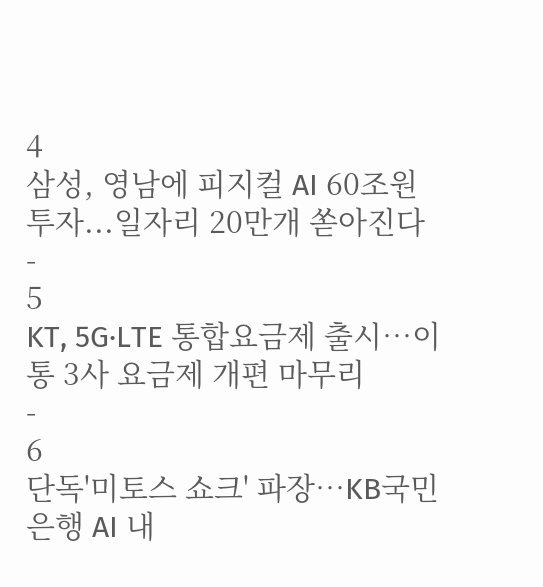4
삼성, 영남에 피지컬 AI 60조원 투자...일자리 20만개 쏟아진다
-
5
KT, 5G·LTE 통합요금제 출시…이통 3사 요금제 개편 마무리
-
6
단독'미토스 쇼크' 파장…KB국민은행 AI 내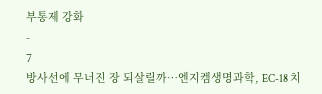부통제 강화
-
7
방사선에 무너진 장 되살릴까…엔지켐생명과학, EC-18 치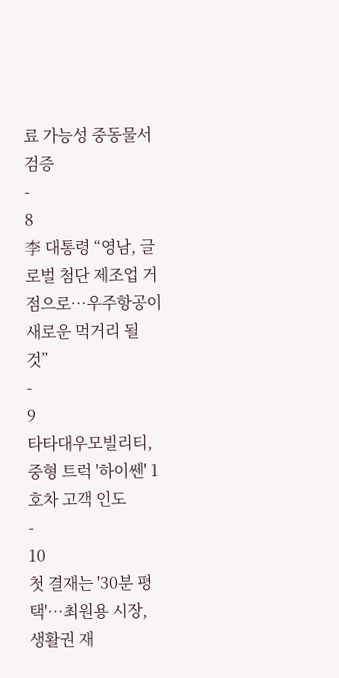료 가능성 중동물서 검증
-
8
李 대통령 “영남, 글로벌 첨단 제조업 거점으로…우주항공이 새로운 먹거리 될 것”
-
9
타타대우모빌리티, 중형 트럭 '하이쎈' 1호차 고객 인도
-
10
첫 결재는 '30분 평택'…최원용 시장, 생활권 재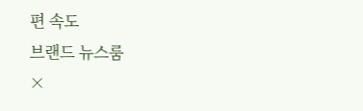편 속도
브랜드 뉴스룸
×